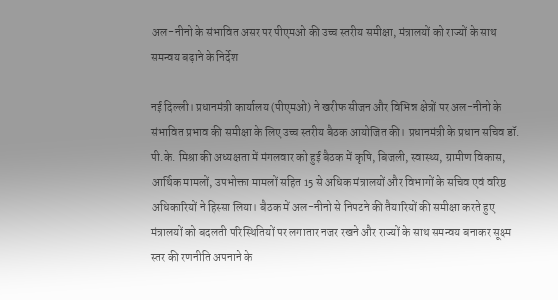अल-नीनो के संभावित असर पर पीएमओ की उच्च स्तरीय समीक्षा, मंत्रालयों को राज्यों के साथ समन्वय बढ़ाने के निर्देश

नई दिल्ली। प्रधानमंत्री कार्यालय (पीएमओ) ने खरीफ सीजन और विभिन्न क्षेत्रों पर अल-नीनो के संभावित प्रभाव की समीक्षा के लिए उच्च स्तरीय बैठक आयोजित की। प्रधानमंत्री के प्रधान सचिव डॉ. पी.के. मिश्रा की अध्यक्षता में मंगलवार को हुई बैठक में कृषि, बिजली, स्वास्थ्य, ग्रामीण विकास, आर्थिक मामलों, उपभोक्ता मामलों सहित 15 से अधिक मंत्रालयों और विभागों के सचिव एवं वरिष्ठ अधिकारियों ने हिस्सा लिया। बैठक में अल-नीनो से निपटने की तैयारियों की समीक्षा करते हुए मंत्रालयों को बदलती परिस्थितियों पर लगातार नजर रखने और राज्यों के साथ समन्वय बनाकर सूक्ष्म स्तर की रणनीति अपनाने के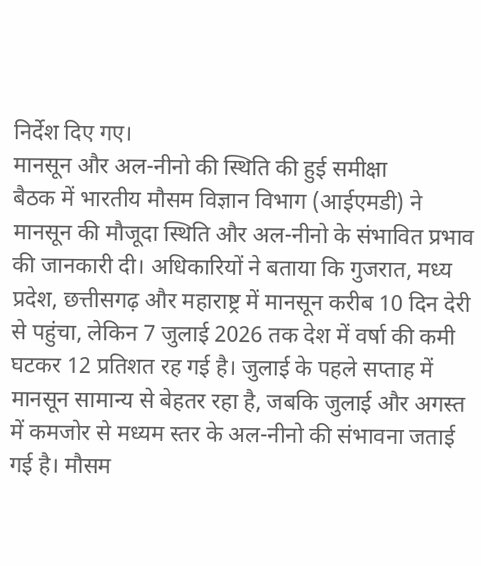निर्देश दिए गए।
मानसून और अल-नीनो की स्थिति की हुई समीक्षा
बैठक में भारतीय मौसम विज्ञान विभाग (आईएमडी) ने मानसून की मौजूदा स्थिति और अल-नीनो के संभावित प्रभाव की जानकारी दी। अधिकारियों ने बताया कि गुजरात, मध्य प्रदेश, छत्तीसगढ़ और महाराष्ट्र में मानसून करीब 10 दिन देरी से पहुंचा, लेकिन 7 जुलाई 2026 तक देश में वर्षा की कमी घटकर 12 प्रतिशत रह गई है। जुलाई के पहले सप्ताह में मानसून सामान्य से बेहतर रहा है, जबकि जुलाई और अगस्त में कमजोर से मध्यम स्तर के अल-नीनो की संभावना जताई गई है। मौसम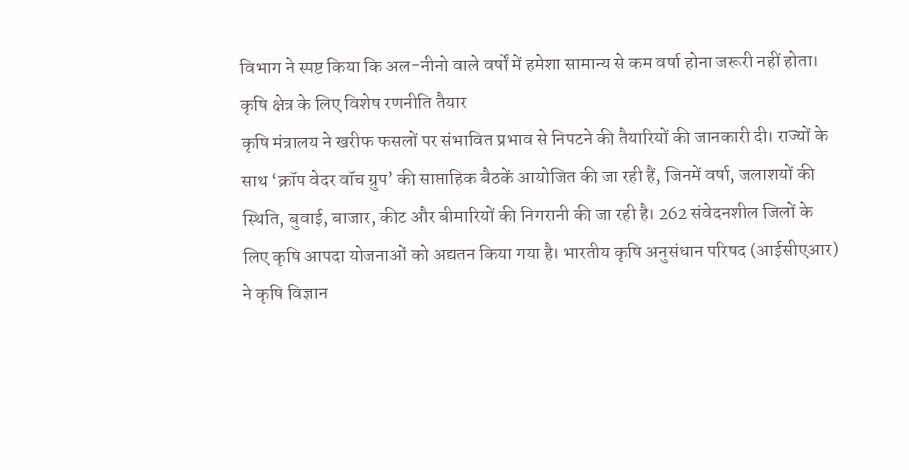विभाग ने स्पष्ट किया कि अल-नीनो वाले वर्षों में हमेशा सामान्य से कम वर्षा होना जरूरी नहीं होता।
कृषि क्षेत्र के लिए विशेष रणनीति तैयार
कृषि मंत्रालय ने खरीफ फसलों पर संभावित प्रभाव से निपटने की तैयारियों की जानकारी दी। राज्यों के साथ ‘क्रॉप वेदर वॉच ग्रुप’ की साप्ताहिक बैठकें आयोजित की जा रही हैं, जिनमें वर्षा, जलाशयों की स्थिति, बुवाई, बाजार, कीट और बीमारियों की निगरानी की जा रही है। 262 संवेदनशील जिलों के लिए कृषि आपदा योजनाओं को अद्यतन किया गया है। भारतीय कृषि अनुसंधान परिषद (आईसीएआर) ने कृषि विज्ञान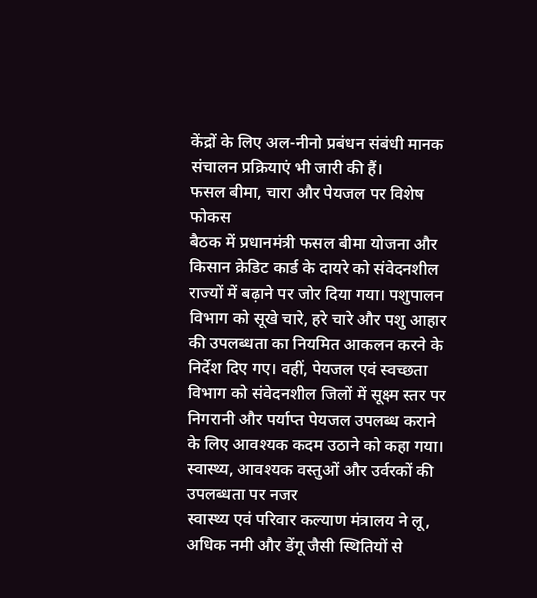केंद्रों के लिए अल-नीनो प्रबंधन संबंधी मानक संचालन प्रक्रियाएं भी जारी की हैं।
फसल बीमा, चारा और पेयजल पर विशेष फोकस
बैठक में प्रधानमंत्री फसल बीमा योजना और किसान क्रेडिट कार्ड के दायरे को संवेदनशील राज्यों में बढ़ाने पर जोर दिया गया। पशुपालन विभाग को सूखे चारे, हरे चारे और पशु आहार की उपलब्धता का नियमित आकलन करने के निर्देश दिए गए। वहीं, पेयजल एवं स्वच्छता विभाग को संवेदनशील जिलों में सूक्ष्म स्तर पर निगरानी और पर्याप्त पेयजल उपलब्ध कराने के लिए आवश्यक कदम उठाने को कहा गया।
स्वास्थ्य, आवश्यक वस्तुओं और उर्वरकों की उपलब्धता पर नजर
स्वास्थ्य एवं परिवार कल्याण मंत्रालय ने लू, अधिक नमी और डेंगू जैसी स्थितियों से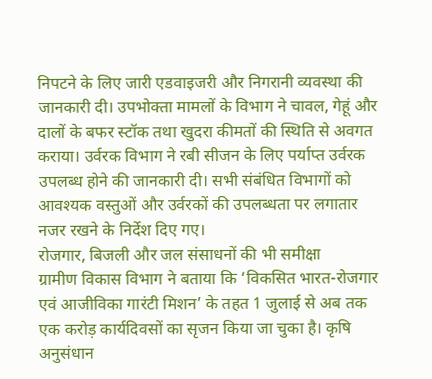निपटने के लिए जारी एडवाइजरी और निगरानी व्यवस्था की जानकारी दी। उपभोक्ता मामलों के विभाग ने चावल, गेहूं और दालों के बफर स्टॉक तथा खुदरा कीमतों की स्थिति से अवगत कराया। उर्वरक विभाग ने रबी सीजन के लिए पर्याप्त उर्वरक उपलब्ध होने की जानकारी दी। सभी संबंधित विभागों को आवश्यक वस्तुओं और उर्वरकों की उपलब्धता पर लगातार नजर रखने के निर्देश दिए गए।
रोजगार, बिजली और जल संसाधनों की भी समीक्षा
ग्रामीण विकास विभाग ने बताया कि ‘विकसित भारत-रोजगार एवं आजीविका गारंटी मिशन’ के तहत 1 जुलाई से अब तक एक करोड़ कार्यदिवसों का सृजन किया जा चुका है। कृषि अनुसंधान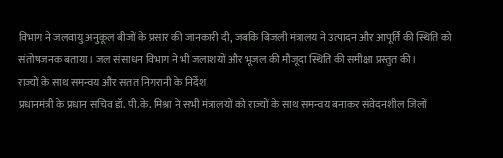विभाग ने जलवायु अनुकूल बीजों के प्रसार की जानकारी दी, जबकि बिजली मंत्रालय ने उत्पादन और आपूर्ति की स्थिति को संतोषजनक बताया। जल संसाधन विभाग ने भी जलाशयों और भूजल की मौजूदा स्थिति की समीक्षा प्रस्तुत की।
राज्यों के साथ समन्वय और सतत निगरानी के निर्देश
प्रधानमंत्री के प्रधान सचिव डॉ. पी.के. मिश्रा ने सभी मंत्रालयों को राज्यों के साथ समन्वय बनाकर संवेदनशील जिलों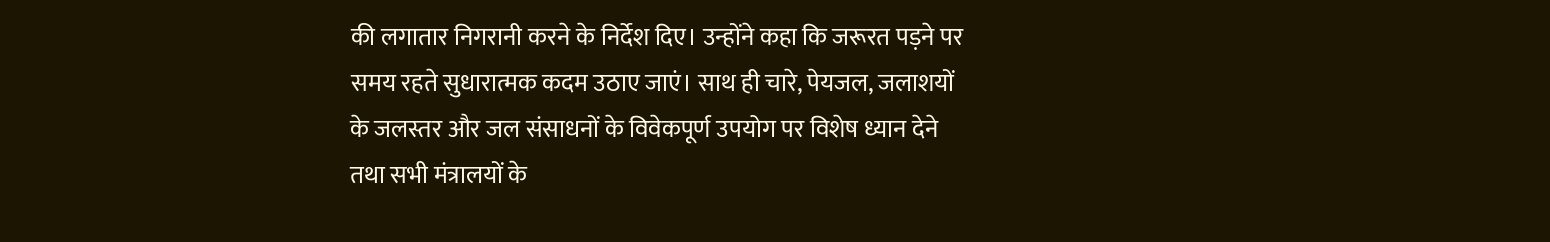की लगातार निगरानी करने के निर्देश दिए। उन्होंने कहा कि जरूरत पड़ने पर समय रहते सुधारात्मक कदम उठाए जाएं। साथ ही चारे, पेयजल, जलाशयों के जलस्तर और जल संसाधनों के विवेकपूर्ण उपयोग पर विशेष ध्यान देने तथा सभी मंत्रालयों के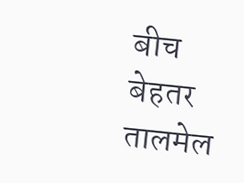बीच बेहतर तालमेल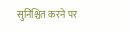सुनिश्चित करने पर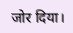जोर दिया।